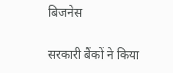बिजनेस

सरकारी बैंकों ने किया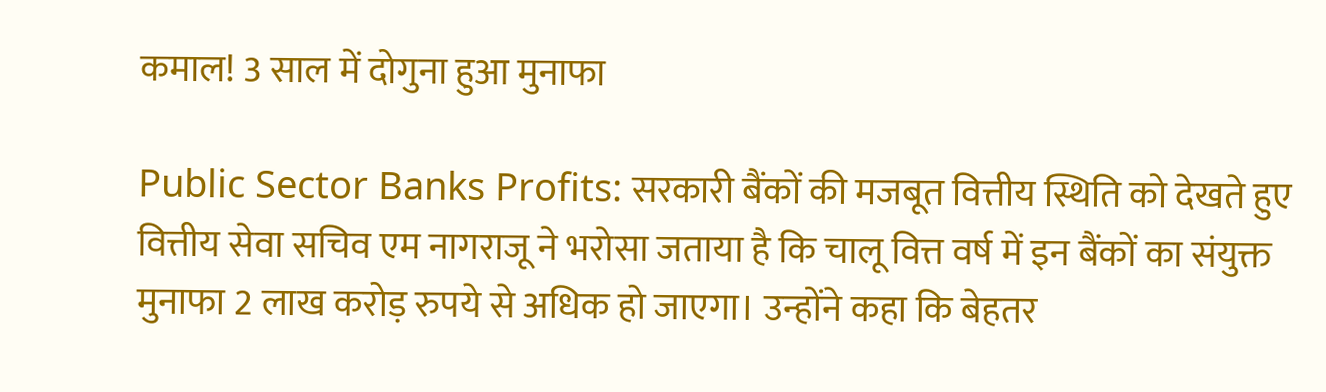कमाल! 3 साल में दोगुना हुआ मुनाफा

Public Sector Banks Profits: सरकारी बैंकों की मजबूत वित्तीय स्थिति को देखते हुए वित्तीय सेवा सचिव एम नागराजू ने भरोसा जताया है कि चालू वित्त वर्ष में इन बैंकों का संयुक्त मुनाफा 2 लाख करोड़ रुपये से अधिक हो जाएगा। उन्होंने कहा कि बेहतर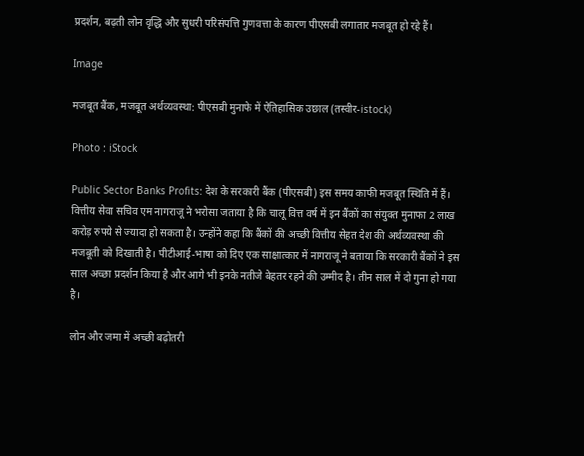प्रदर्शन, बढ़ती लोन वृद्धि और सुधरी परिसंपत्ति गुणवत्ता के कारण पीएसबी लगातार मजबूत हो रहे हैं।

Image

मजबूत बैंक, मजबूत अर्थव्यवस्था: पीएसबी मुनाफे में ऐतिहासिक उछाल (तस्वीर-istock)

Photo : iStock

Public Sector Banks Profits: देश के सरकारी बैंक (पीएसबी) इस समय काफी मजबूत स्थिति में हैं। वित्तीय सेवा सचिव एम नागराजू ने भरोसा जताया है कि चालू वित्त वर्ष में इन बैंकों का संयुक्त मुनाफा 2 लाख करोड़ रुपये से ज्यादा हो सकता है। उन्होंने कहा कि बैंकों की अच्छी वित्तीय सेहत देश की अर्थव्यवस्था की मजबूती को दिखाती है। पीटीआई-भाषा को दिए एक साक्षात्कार में नागराजू ने बताया कि सरकारी बैंकों ने इस साल अच्छा प्रदर्शन किया है और आगे भी इनके नतीजे बेहतर रहने की उम्मीद है। तीन साल में दो गुना हो गया है।

लोन और जमा में अच्छी बढ़ोतरी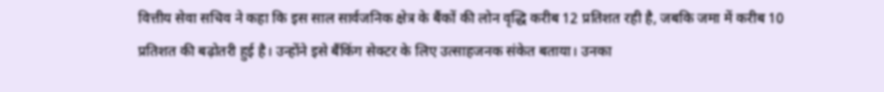वित्तीय सेवा सचिव ने कहा कि इस साल सार्वजनिक क्षेत्र के बैंकों की लोन वृद्धि करीब 12 प्रतिशत रही है, जबकि जमा में करीब 10 प्रतिशत की बढ़ोतरी हुई है। उन्होंने इसे बैंकिंग सेक्टर के लिए उत्साहजनक संकेत बताया। उनका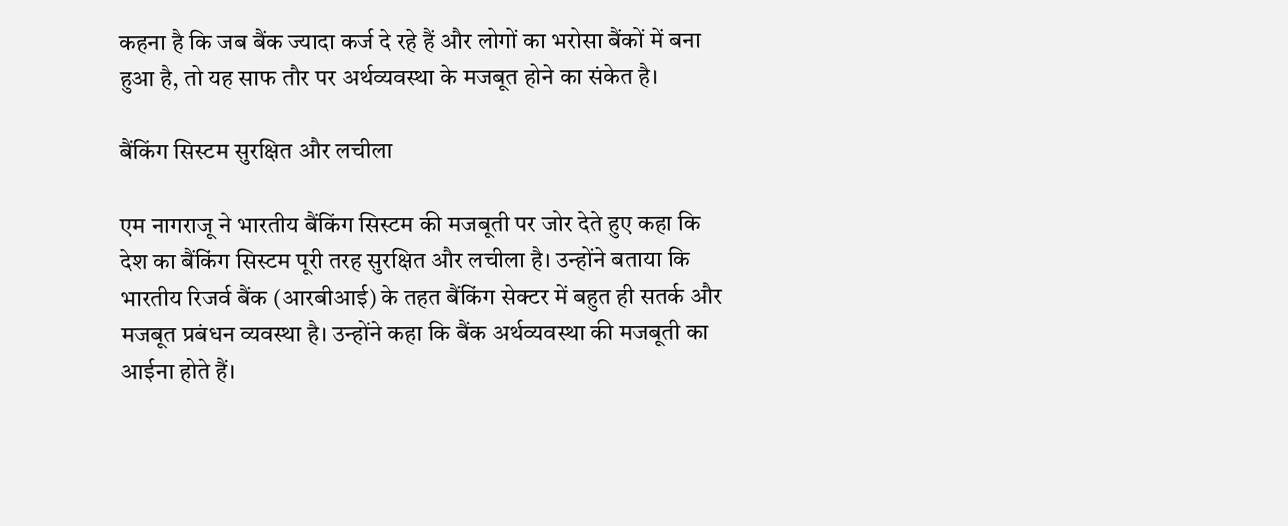कहना है कि जब बैंक ज्यादा कर्ज दे रहे हैं और लोगों का भरोसा बैंकों में बना हुआ है, तो यह साफ तौर पर अर्थव्यवस्था के मजबूत होने का संकेत है।

बैंकिंग सिस्टम सुरक्षित और लचीला

एम नागराजू ने भारतीय बैंकिंग सिस्टम की मजबूती पर जोर देते हुए कहा कि देश का बैंकिंग सिस्टम पूरी तरह सुरक्षित और लचीला है। उन्होंने बताया कि भारतीय रिजर्व बैंक (आरबीआई) के तहत बैंकिंग सेक्टर में बहुत ही सतर्क और मजबूत प्रबंधन व्यवस्था है। उन्होंने कहा कि बैंक अर्थव्यवस्था की मजबूती का आईना होते हैं।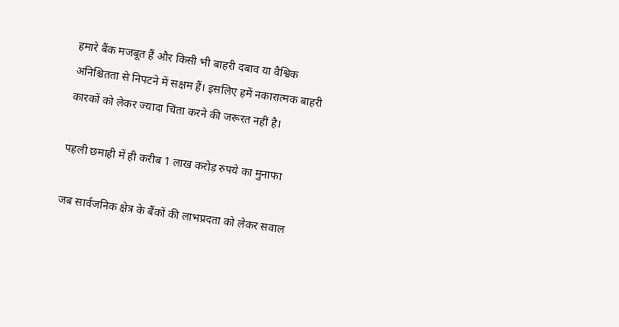हमारे बैंक मजबूत हैं और किसी भी बाहरी दबाव या वैश्विक अनिश्चितता से निपटने में सक्षम हैं। इसलिए हमें नकारात्मक बाहरी कारकों को लेकर ज्यादा चिंता करने की जरूरत नहीं है।

पहली छमाही में ही करीब 1 लाख करोड़ रुपये का मुनाफा

जब सार्वजनिक क्षेत्र के बैंकों की लाभप्रदता को लेकर सवाल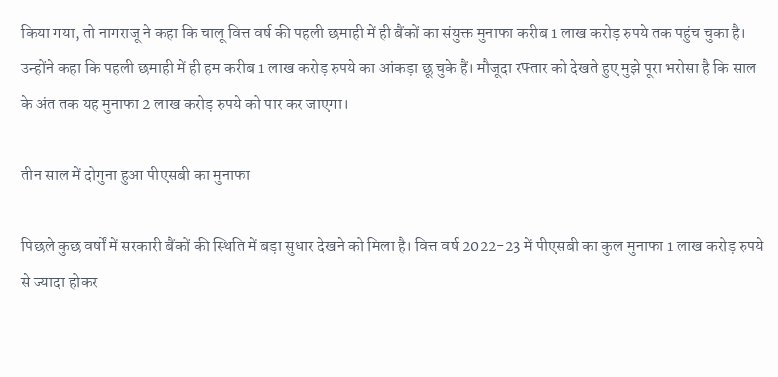किया गया, तो नागराजू ने कहा कि चालू वित्त वर्ष की पहली छमाही में ही बैंकों का संयुक्त मुनाफा करीब 1 लाख करोड़ रुपये तक पहुंच चुका है। उन्होंने कहा कि पहली छमाही में ही हम करीब 1 लाख करोड़ रुपये का आंकड़ा छू चुके हैं। मौजूदा रफ्तार को देखते हुए मुझे पूरा भरोसा है कि साल के अंत तक यह मुनाफा 2 लाख करोड़ रुपये को पार कर जाएगा।

तीन साल में दोगुना हुआ पीएसबी का मुनाफा

पिछले कुछ वर्षों में सरकारी बैंकों की स्थिति में बड़ा सुधार देखने को मिला है। वित्त वर्ष 2022-23 में पीएसबी का कुल मुनाफा 1 लाख करोड़ रुपये से ज्यादा होकर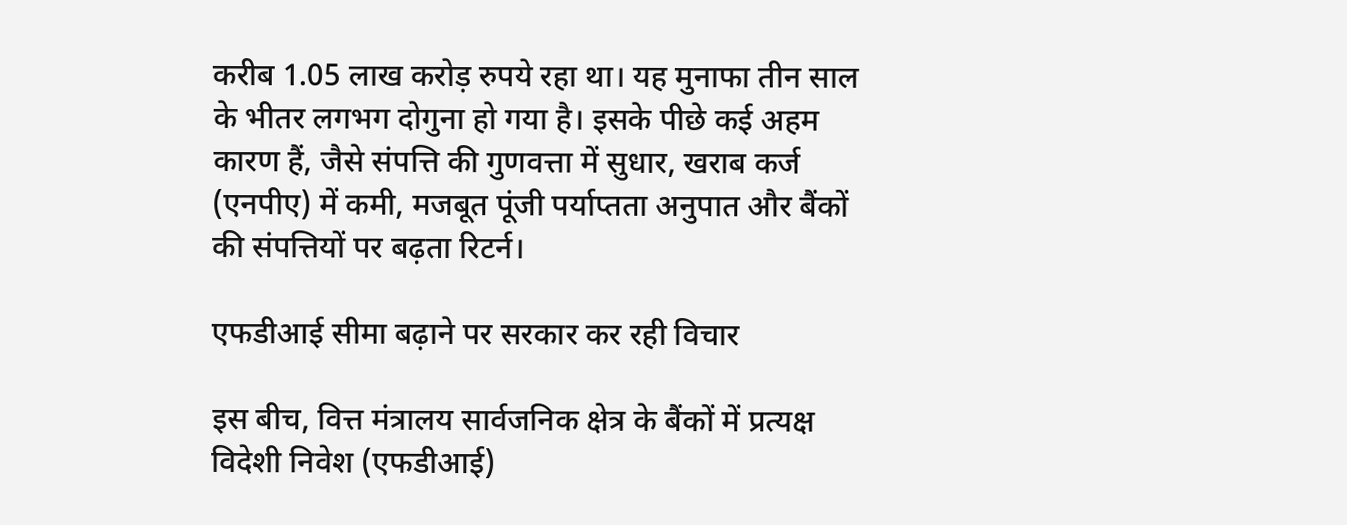करीब 1.05 लाख करोड़ रुपये रहा था। यह मुनाफा तीन साल के भीतर लगभग दोगुना हो गया है। इसके पीछे कई अहम कारण हैं, जैसे संपत्ति की गुणवत्ता में सुधार, खराब कर्ज (एनपीए) में कमी, मजबूत पूंजी पर्याप्तता अनुपात और बैंकों की संपत्तियों पर बढ़ता रिटर्न।

एफडीआई सीमा बढ़ाने पर सरकार कर रही विचार

इस बीच, वित्त मंत्रालय सार्वजनिक क्षेत्र के बैंकों में प्रत्यक्ष विदेशी निवेश (एफडीआई)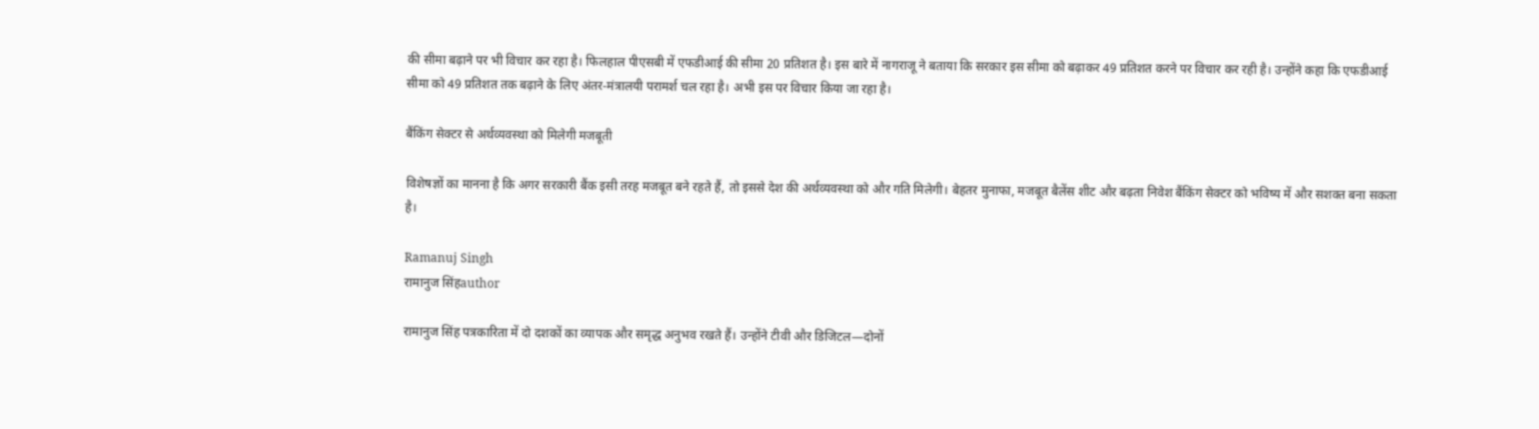की सीमा बढ़ाने पर भी विचार कर रहा है। फिलहाल पीएसबी में एफडीआई की सीमा 20 प्रतिशत है। इस बारे में नागराजू ने बताया कि सरकार इस सीमा को बढ़ाकर 49 प्रतिशत करने पर विचार कर रही है। उन्होंने कहा कि एफडीआई सीमा को 49 प्रतिशत तक बढ़ाने के लिए अंतर-मंत्रालयी परामर्श चल रहा है। अभी इस पर विचार किया जा रहा है।

बैंकिंग सेक्टर से अर्थव्यवस्था को मिलेगी मजबूती

विशेषज्ञों का मानना है कि अगर सरकारी बैंक इसी तरह मजबूत बने रहते हैं, तो इससे देश की अर्थव्यवस्था को और गति मिलेगी। बेहतर मुनाफा, मजबूत बैलेंस शीट और बढ़ता निवेश बैंकिंग सेक्टर को भविष्य में और सशक्त बना सकता है।

Ramanuj Singh
रामानुज सिंहauthor

रामानुज सिंह पत्रकारिता में दो दशकों का व्यापक और समृद्ध अनुभव रखते हैं। उन्होंने टीवी और डिजिटल—दोनों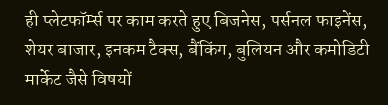ही प्लेटफॉर्म्स पर काम करते हुए बिजनेस, पर्सनल फाइनेंस, शेयर बाजार, इनकम टैक्स, बैंकिंग, बुलियन और कमोडिटी मार्केट जैसे विषयों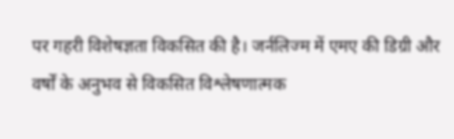पर गहरी विशेषज्ञता विकसित की है। जर्नलिज्म में एमए की डिग्री और वर्षों के अनुभव से विकसित विश्लेषणात्मक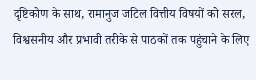दृष्टिकोण के साथ, रामानुज जटिल वित्तीय विषयों को सरल, विश्वसनीय और प्रभावी तरीके से पाठकों तक पहुंचाने के लिए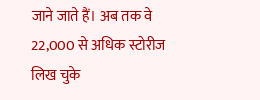जाने जाते हैं। अब तक वे 22,000 से अधिक स्टोरीज लिख चुके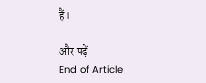हैं।

और पढ़ें
End of Article